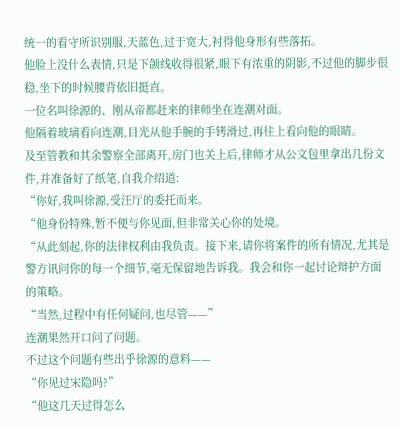统一的看守所识别服,天蓝色,过于宽大,衬得他身形有些落拓。
他脸上没什么表情,只是下颌线收得很紧,眼下有浓重的阴影,不过他的脚步很稳,坐下的时候腰背依旧挺直。
一位名叫徐源的、刚从帝都赶来的律师坐在连潮对面。
他隔着玻璃看向连潮,目光从他手腕的手铐滑过,再往上看向他的眼睛。
及至管教和其余警察全部离开,房门也关上后,律师才从公文包里拿出几份文件,并准备好了纸笔,自我介绍道:
“你好,我叫徐源,受汪厅的委托而来。
“他身份特殊,暂不便与你见面,但非常关心你的处境。
“从此刻起,你的法律权利由我负责。接下来,请你将案件的所有情况,尤其是警方讯问你的每一个细节,毫无保留地告诉我。我会和你一起讨论辩护方面的策略。
“当然,过程中有任何疑问,也尽管——”
连潮果然开口问了问题。
不过这个问题有些出乎徐源的意料——
“你见过宋隐吗?”
“他这几天过得怎么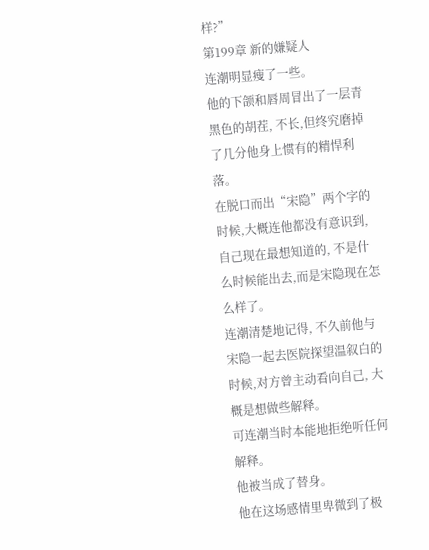样?”
第199章 新的嫌疑人
连潮明显瘦了一些。
他的下颌和唇周冒出了一层青黑色的胡茬, 不长,但终究磨掉了几分他身上惯有的精悍利落。
在脱口而出“宋隐”两个字的时候,大概连他都没有意识到, 自己现在最想知道的, 不是什么时候能出去,而是宋隐现在怎么样了。
连潮清楚地记得, 不久前他与宋隐一起去医院探望温叙白的时候,对方曾主动看向自己, 大概是想做些解释。
可连潮当时本能地拒绝听任何解释。
他被当成了替身。
他在这场感情里卑微到了极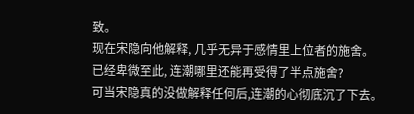致。
现在宋隐向他解释, 几乎无异于感情里上位者的施舍。
已经卑微至此, 连潮哪里还能再受得了半点施舍?
可当宋隐真的没做解释任何后,连潮的心彻底沉了下去。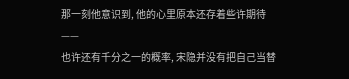那一刻他意识到, 他的心里原本还存着些许期待——
也许还有千分之一的概率, 宋隐并没有把自己当替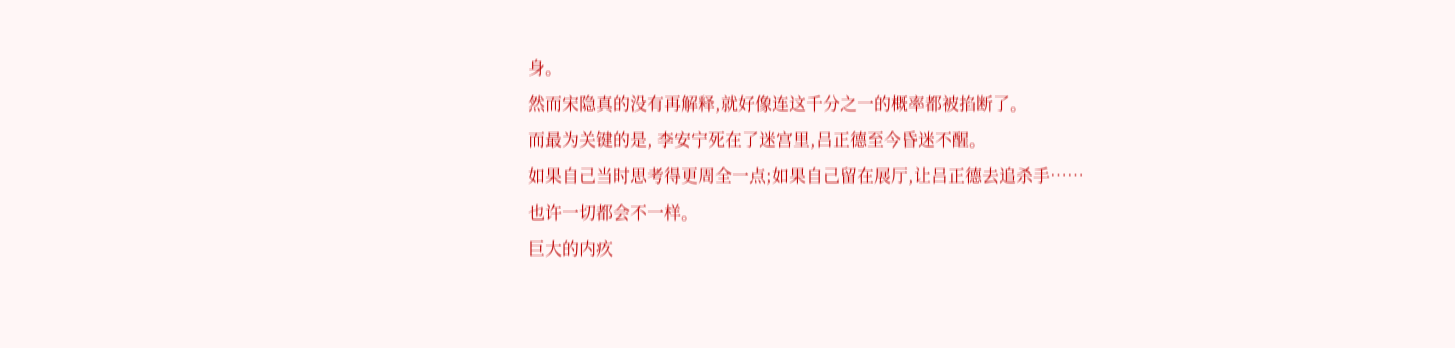身。
然而宋隐真的没有再解释,就好像连这千分之一的概率都被掐断了。
而最为关键的是, 李安宁死在了迷宫里,吕正德至今昏迷不醒。
如果自己当时思考得更周全一点;如果自己留在展厅,让吕正德去追杀手……
也许一切都会不一样。
巨大的内疚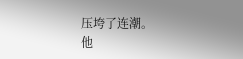压垮了连潮。
他